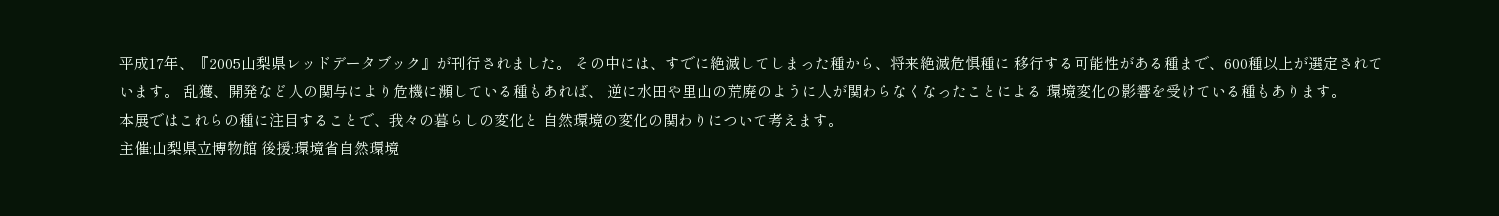平成17年、『2005山梨県レッドデータブック』が刊行されました。 その中には、すでに絶滅してしまった種から、将来絶滅危惧種に 移行する可能性がある種まで、600種以上が選定されています。 乱獲、開発など人の関与により危機に瀕している種もあれば、 逆に水田や里山の荒廃のように人が関わらなくなったことによる 環境変化の影響を受けている種もあります。
本展ではこれらの種に注目することで、我々の暮らしの変化と 自然環境の変化の関わりについて考えます。
主催:山梨県立博物館 後援:環境省自然環境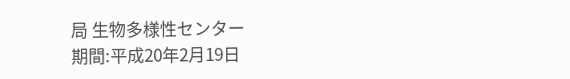局 生物多様性センター
期間:平成20年2月19日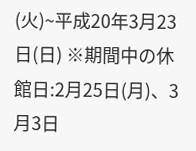(火)~平成20年3月23日(日) ※期間中の休館日:2月25日(月)、3月3日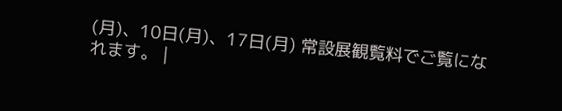(月)、10日(月)、17日(月) 常設展観覧料でご覧になれます。 |